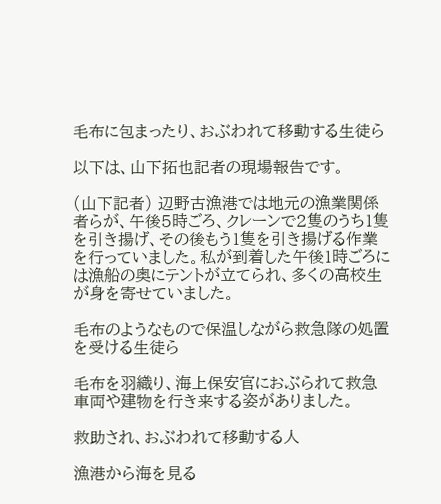毛布に包まったり、おぶわれて移動する生徒ら

以下は、山下拓也記者の現場報告です。

(山下記者) 辺野古漁港では地元の漁業関係者らが、午後5時ごろ、クレーンで2隻のうち1隻を引き揚げ、その後もう1隻を引き揚げる作業を行っていました。私が到着した午後1時ごろには漁船の奥にテントが立てられ、多くの高校生が身を寄せていました。

毛布のようなもので保温しながら救急隊の処置を受ける生徒ら

毛布を羽織り、海上保安官におぶられて救急車両や建物を行き来する姿がありました。

救助され、おぶわれて移動する人

漁港から海を見る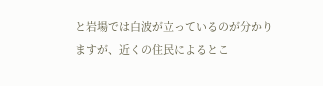と岩場では白波が立っているのが分かりますが、近くの住民によるとこ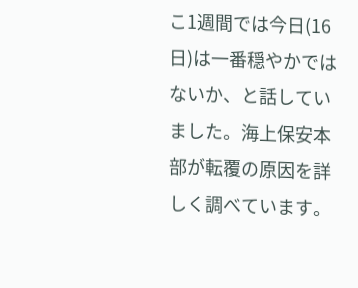こ1週間では今日(16日)は一番穏やかではないか、と話していました。海上保安本部が転覆の原因を詳しく調べています。